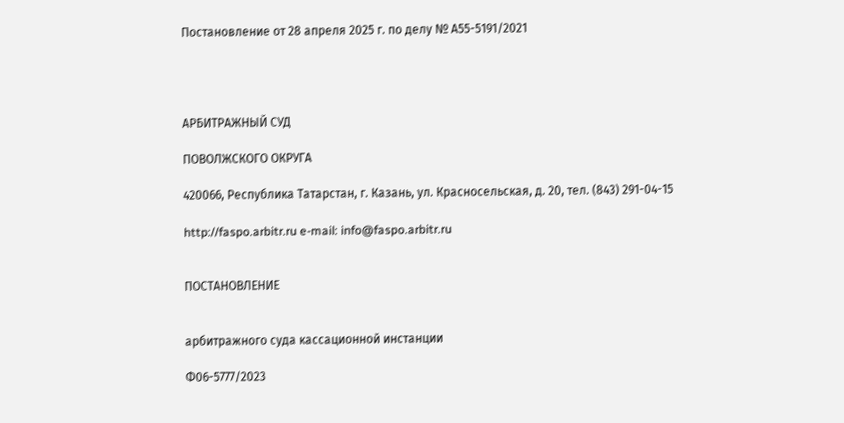Постановление от 28 апреля 2025 г. по делу № А55-5191/2021




АРБИТРАЖНЫЙ СУД

ПОВОЛЖСКОГО ОКРУГА

420066, Республика Татарстан, г. Казань, ул. Красносельская, д. 20, тел. (843) 291-04-15

http://faspo.arbitr.ru e-mail: info@faspo.arbitr.ru


ПОСТАНОВЛЕНИЕ


арбитражного суда кассационной инстанции

Ф06-5777/2023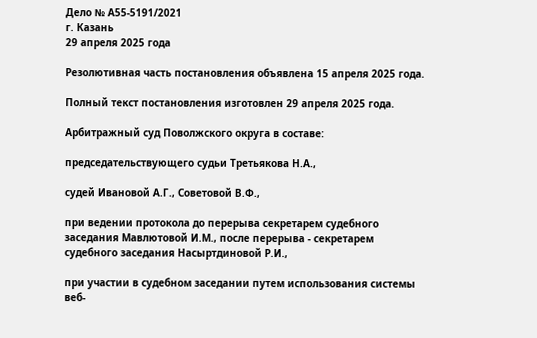Дело № А55-5191/2021
г. Казань
29 апреля 2025 года

Резолютивная часть постановления объявлена 15 апреля 2025 года.

Полный текст постановления изготовлен 29 апреля 2025 года.

Арбитражный суд Поволжского округа в составе:

председательствующего судьи Третьякова Н.А.,

судей Ивановой А.Г., Советовой В.Ф.,

при ведении протокола до перерыва секретарем судебного заседания Мавлютовой И.М., после перерыва - секретарем судебного заседания Насыртдиновой Р.И.,

при участии в судебном заседании путем использования системы веб-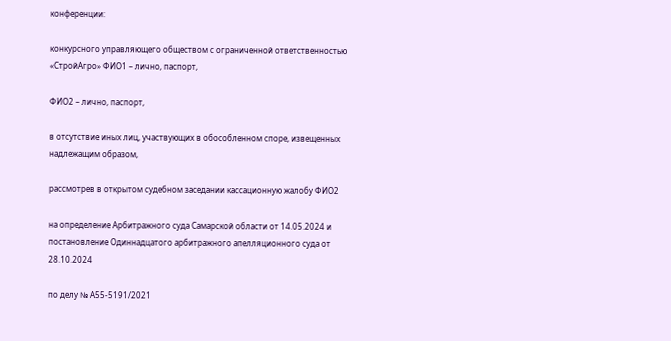конференции:

конкурсного управляющего обществом с ограниченной ответственностью «СтройАгро» ФИО1 – лично, паспорт,

ФИО2 – лично, паспорт,

в отсутствие иных лиц, участвующих в обособленном споре, извещенных надлежащим образом,

рассмотрев в открытом судебном заседании кассационную жалобу ФИО2

на определение Арбитражного суда Самарской области от 14.05.2024 и постановление Одиннадцатого арбитражного апелляционного суда от 28.10.2024

по делу № А55-5191/2021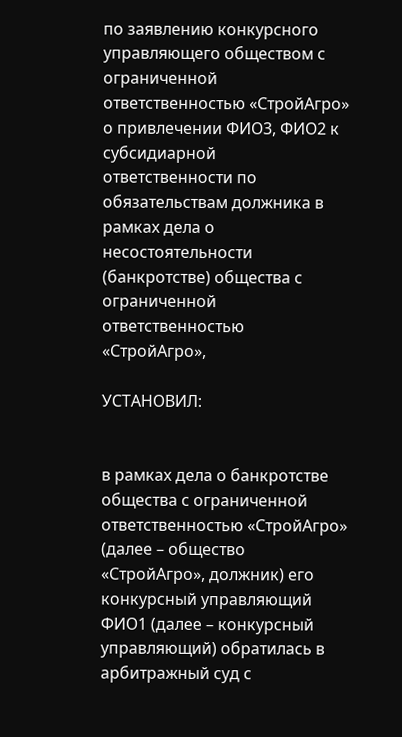по заявлению конкурсного управляющего обществом с ограниченной ответственностью «СтройАгро» о привлечении ФИО3, ФИО2 к субсидиарной ответственности по обязательствам должника в рамках дела о несостоятельности (банкротстве) общества с ограниченной ответственностью «СтройАгро»,

УСТАНОВИЛ:


в рамках дела о банкротстве общества с ограниченной ответственностью «СтройАгро» (далее – общество «СтройАгро», должник) его конкурсный управляющий ФИО1 (далее – конкурсный управляющий) обратилась в арбитражный суд с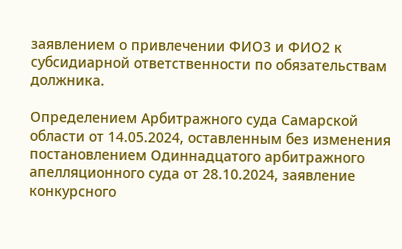заявлением о привлечении ФИО3 и ФИО2 к субсидиарной ответственности по обязательствам должника.

Определением Арбитражного суда Самарской области от 14.05.2024, оставленным без изменения постановлением Одиннадцатого арбитражного апелляционного суда от 28.10.2024, заявление конкурсного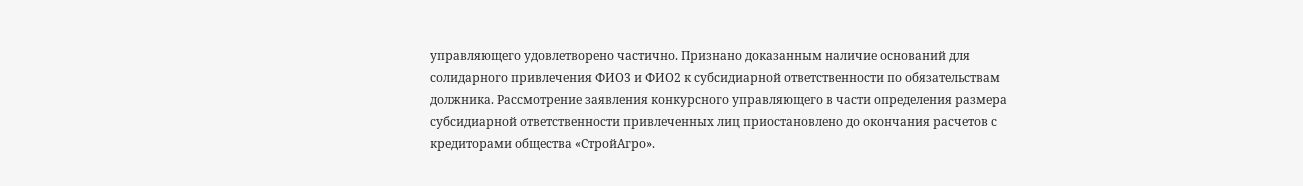управляющего удовлетворено частично. Признано доказанным наличие оснований для солидарного привлечения ФИО3 и ФИО2 к субсидиарной ответственности по обязательствам должника. Рассмотрение заявления конкурсного управляющего в части определения размера субсидиарной ответственности привлеченных лиц приостановлено до окончания расчетов с кредиторами общества «СтройАгро».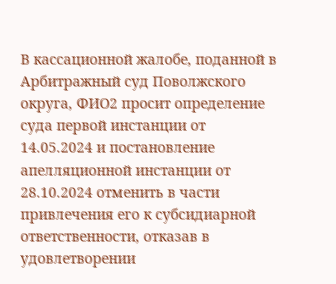В кассационной жалобе, поданной в Арбитражный суд Поволжского округа, ФИО2 просит определение суда первой инстанции от 14.05.2024 и постановление апелляционной инстанции от 28.10.2024 отменить в части привлечения его к субсидиарной ответственности, отказав в удовлетворении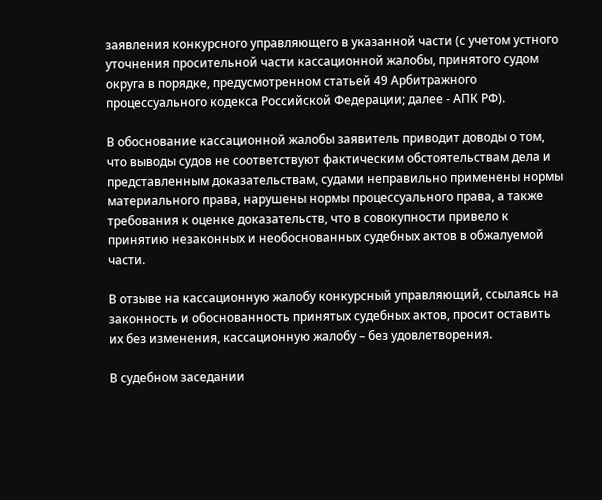заявления конкурсного управляющего в указанной части (с учетом устного уточнения просительной части кассационной жалобы, принятого судом округа в порядке, предусмотренном статьей 49 Арбитражного процессуального кодекса Российской Федерации; далее - АПК РФ).

В обоснование кассационной жалобы заявитель приводит доводы о том, что выводы судов не соответствуют фактическим обстоятельствам дела и представленным доказательствам, судами неправильно применены нормы материального права, нарушены нормы процессуального права, а также требования к оценке доказательств, что в совокупности привело к принятию незаконных и необоснованных судебных актов в обжалуемой части.

В отзыве на кассационную жалобу конкурсный управляющий, ссылаясь на законность и обоснованность принятых судебных актов, просит оставить их без изменения, кассационную жалобу – без удовлетворения.

В судебном заседании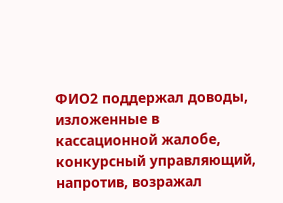ФИО2 поддержал доводы, изложенные в кассационной жалобе, конкурсный управляющий, напротив, возражал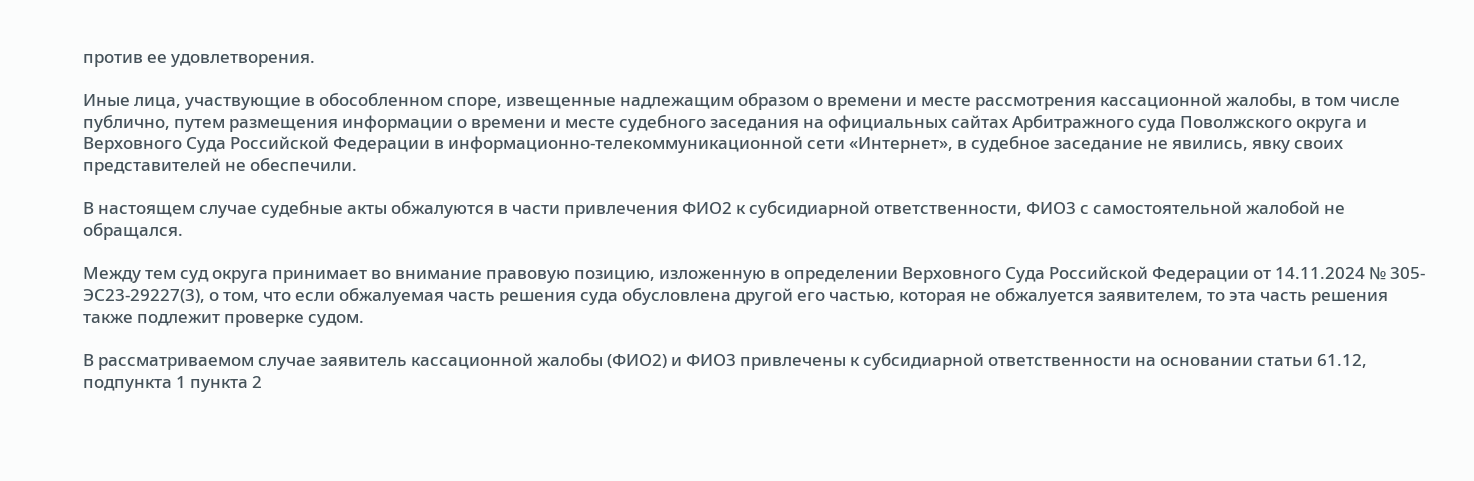против ее удовлетворения.

Иные лица, участвующие в обособленном споре, извещенные надлежащим образом о времени и месте рассмотрения кассационной жалобы, в том числе публично, путем размещения информации о времени и месте судебного заседания на официальных сайтах Арбитражного суда Поволжского округа и Верховного Суда Российской Федерации в информационно-телекоммуникационной сети «Интернет», в судебное заседание не явились, явку своих представителей не обеспечили.

В настоящем случае судебные акты обжалуются в части привлечения ФИО2 к субсидиарной ответственности, ФИО3 с самостоятельной жалобой не обращался.

Между тем суд округа принимает во внимание правовую позицию, изложенную в определении Верховного Суда Российской Федерации от 14.11.2024 № 305-ЭС23-29227(3), о том, что если обжалуемая часть решения суда обусловлена другой его частью, которая не обжалуется заявителем, то эта часть решения также подлежит проверке судом.

В рассматриваемом случае заявитель кассационной жалобы (ФИО2) и ФИО3 привлечены к субсидиарной ответственности на основании статьи 61.12, подпункта 1 пункта 2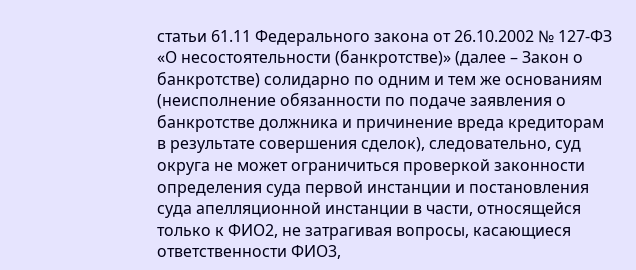статьи 61.11 Федерального закона от 26.10.2002 № 127-ФЗ «О несостоятельности (банкротстве)» (далее – Закон о банкротстве) солидарно по одним и тем же основаниям (неисполнение обязанности по подаче заявления о банкротстве должника и причинение вреда кредиторам в результате совершения сделок), следовательно, суд округа не может ограничиться проверкой законности определения суда первой инстанции и постановления суда апелляционной инстанции в части, относящейся только к ФИО2, не затрагивая вопросы, касающиеся ответственности ФИО3,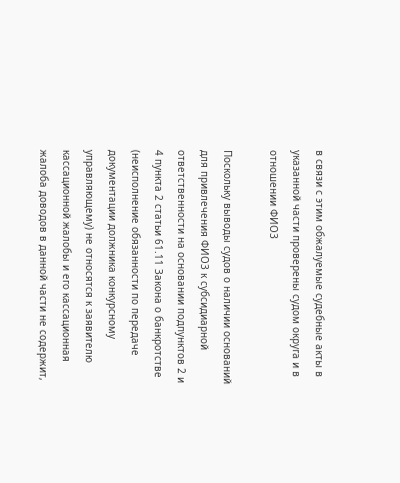в связи с этим обжалуемые судебные акты в указанной части проверены судом округа и в отношении ФИО3

Поскольку выводы судов о наличии оснований для привлечения ФИО3 к субсидиарной ответственности на основании подпунктов 2 и 4 пункта 2 статьи 61.11 Закона о банкротстве (неисполнение обязанности по передаче документации должника конкурсному управляющему) не относятся к заявителю кассационной жалобы и его кассационная жалоба доводов в данной части не содержит,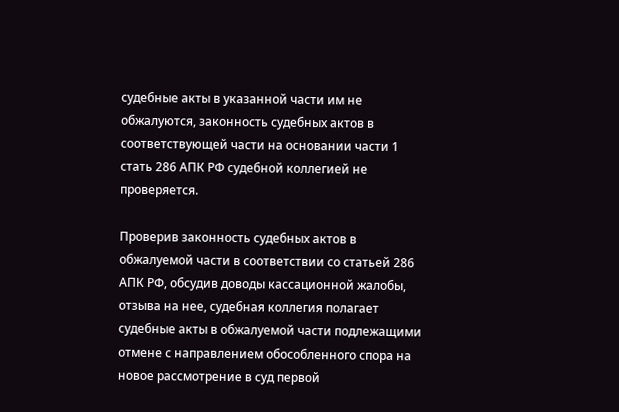судебные акты в указанной части им не обжалуются, законность судебных актов в соответствующей части на основании части 1 стать 286 АПК РФ судебной коллегией не проверяется.

Проверив законность судебных актов в обжалуемой части в соответствии со статьей 286 АПК РФ, обсудив доводы кассационной жалобы, отзыва на нее, судебная коллегия полагает судебные акты в обжалуемой части подлежащими отмене с направлением обособленного спора на новое рассмотрение в суд первой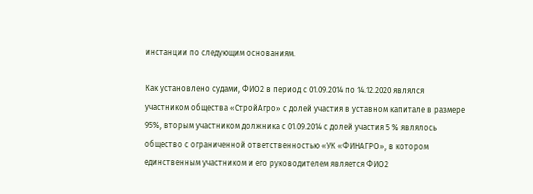инстанции по следующим основаниям.

Как установлено судами, ФИО2 в период с 01.09.2014 по 14.12.2020 являлся участником общества «СтройАгро» с долей участия в уставном капитале в размере 95%, вторым участником должника с 01.09.2014 с долей участия 5 % являлось общество с ограниченной ответственностью «УК «ФИНАГРО», в котором единственным участником и его руководителем является ФИО2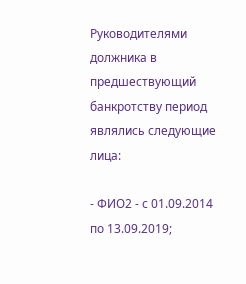Руководителями должника в предшествующий банкротству период являлись следующие лица:

- ФИО2 - с 01.09.2014 по 13.09.2019;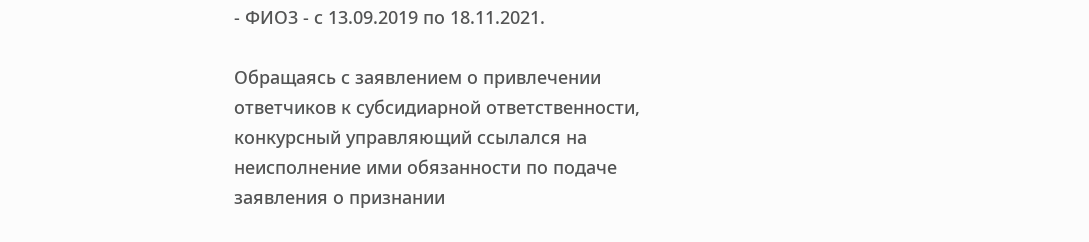- ФИО3 - с 13.09.2019 по 18.11.2021.

Обращаясь с заявлением о привлечении ответчиков к субсидиарной ответственности, конкурсный управляющий ссылался на неисполнение ими обязанности по подаче заявления о признании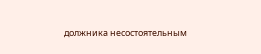должника несостоятельным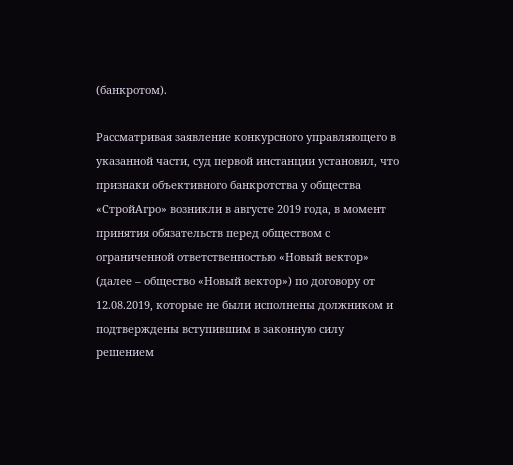(банкротом).

Рассматривая заявление конкурсного управляющего в указанной части, суд первой инстанции установил, что признаки объективного банкротства у общества «СтройАгро» возникли в августе 2019 года, в момент принятия обязательств перед обществом с ограниченной ответственностью «Новый вектор» (далее – общество «Новый вектор») по договору от 12.08.2019, которые не были исполнены должником и подтверждены вступившим в законную силу решением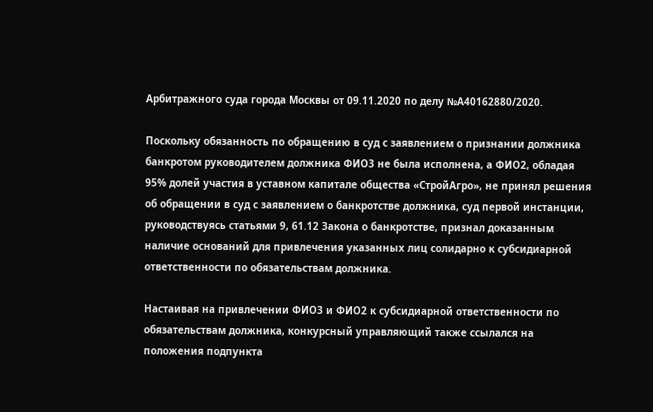Арбитражного суда города Москвы от 09.11.2020 по делу №А40162880/2020.

Поскольку обязанность по обращению в суд с заявлением о признании должника банкротом руководителем должника ФИО3 не была исполнена, а ФИО2, обладая 95% долей участия в уставном капитале общества «СтройАгро», не принял решения об обращении в суд с заявлением о банкротстве должника, суд первой инстанции, руководствуясь статьями 9, 61.12 Закона о банкротстве, признал доказанным наличие оснований для привлечения указанных лиц солидарно к субсидиарной ответственности по обязательствам должника.

Настаивая на привлечении ФИО3 и ФИО2 к субсидиарной ответственности по обязательствам должника, конкурсный управляющий также ссылался на положения подпункта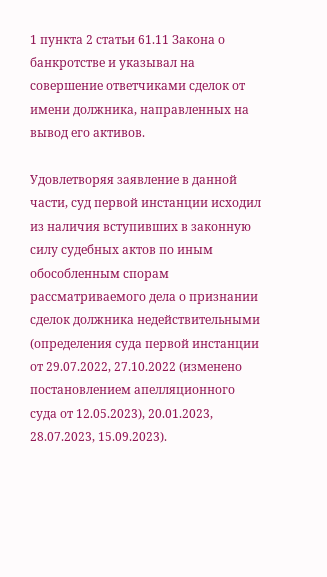1 пункта 2 статьи 61.11 Закона о банкротстве и указывал на совершение ответчиками сделок от имени должника, направленных на вывод его активов.

Удовлетворяя заявление в данной части, суд первой инстанции исходил из наличия вступивших в законную силу судебных актов по иным обособленным спорам рассматриваемого дела о признании сделок должника недействительными (определения суда первой инстанции от 29.07.2022, 27.10.2022 (изменено постановлением апелляционного суда от 12.05.2023), 20.01.2023, 28.07.2023, 15.09.2023).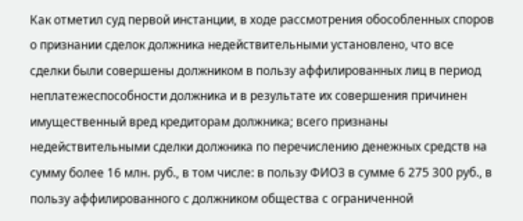Как отметил суд первой инстанции, в ходе рассмотрения обособленных споров о признании сделок должника недействительными установлено, что все сделки были совершены должником в пользу аффилированных лиц в период неплатежеспособности должника и в результате их совершения причинен имущественный вред кредиторам должника; всего признаны недействительными сделки должника по перечислению денежных средств на сумму более 16 млн. руб., в том числе: в пользу ФИО3 в сумме 6 275 300 руб., в пользу аффилированного с должником общества с ограниченной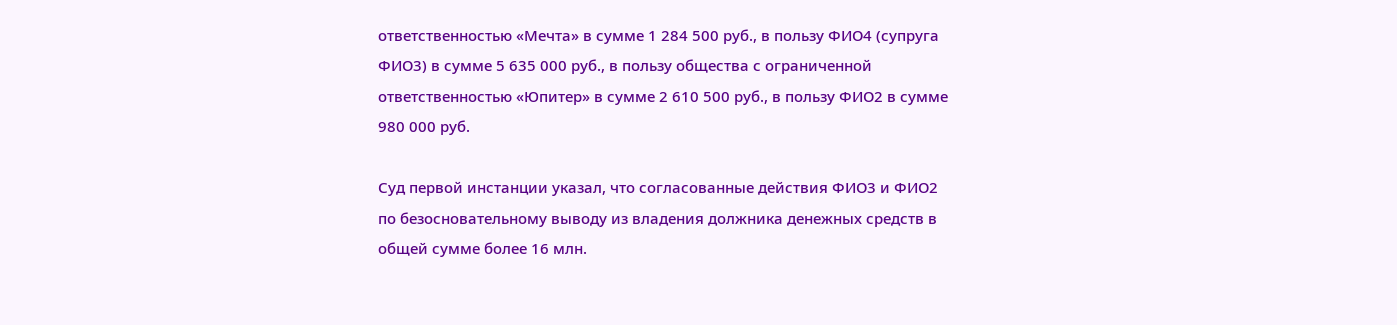ответственностью «Мечта» в сумме 1 284 500 руб., в пользу ФИО4 (супруга ФИО3) в сумме 5 635 000 руб., в пользу общества с ограниченной ответственностью «Юпитер» в сумме 2 610 500 руб., в пользу ФИО2 в сумме 980 000 руб.

Суд первой инстанции указал, что согласованные действия ФИО3 и ФИО2 по безосновательному выводу из владения должника денежных средств в общей сумме более 16 млн.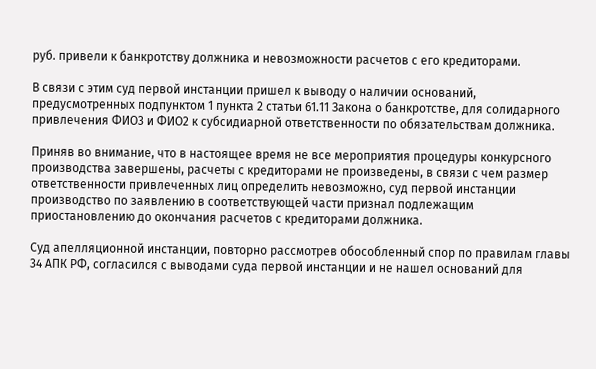руб. привели к банкротству должника и невозможности расчетов с его кредиторами.

В связи с этим суд первой инстанции пришел к выводу о наличии оснований, предусмотренных подпунктом 1 пункта 2 статьи 61.11 Закона о банкротстве, для солидарного привлечения ФИО3 и ФИО2 к субсидиарной ответственности по обязательствам должника.

Приняв во внимание, что в настоящее время не все мероприятия процедуры конкурсного производства завершены, расчеты с кредиторами не произведены, в связи с чем размер ответственности привлеченных лиц определить невозможно, суд первой инстанции производство по заявлению в соответствующей части признал подлежащим приостановлению до окончания расчетов с кредиторами должника.

Суд апелляционной инстанции, повторно рассмотрев обособленный спор по правилам главы 34 АПК РФ, согласился с выводами суда первой инстанции и не нашел оснований для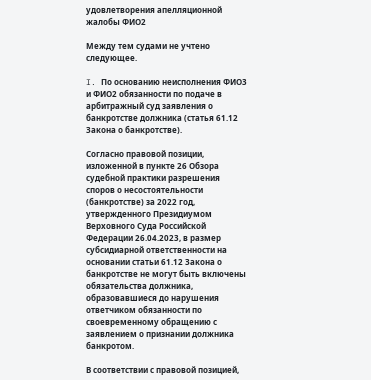удовлетворения апелляционной жалобы ФИО2

Между тем судами не учтено следующее.

I. По основанию неисполнения ФИО3 и ФИО2 обязанности по подаче в арбитражный суд заявления о банкротстве должника (статья 61.12 Закона о банкротстве).

Согласно правовой позиции, изложенной в пункте 26 Обзора судебной практики разрешения споров о несостоятельности (банкротстве) за 2022 год, утвержденного Президиумом Верховного Суда Российской Федерации 26.04.2023, в размер субсидиарной ответственности на основании статьи 61.12 Закона о банкротстве не могут быть включены обязательства должника, образовавшиеся до нарушения ответчиком обязанности по своевременному обращению с заявлением о признании должника банкротом.

В соответствии с правовой позицией,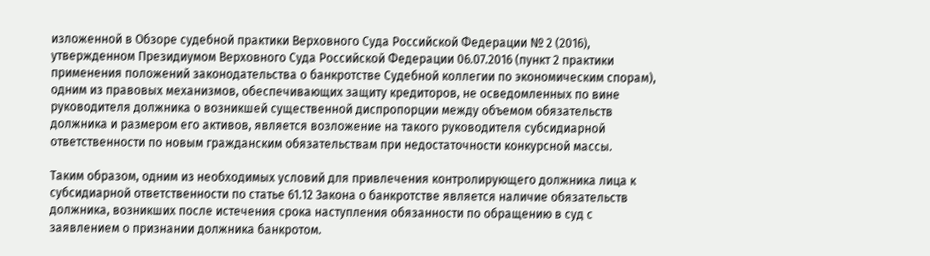изложенной в Обзоре судебной практики Верховного Суда Российской Федерации № 2 (2016), утвержденном Президиумом Верховного Суда Российской Федерации 06.07.2016 (пункт 2 практики применения положений законодательства о банкротстве Судебной коллегии по экономическим спорам), одним из правовых механизмов, обеспечивающих защиту кредиторов, не осведомленных по вине руководителя должника о возникшей существенной диспропорции между объемом обязательств должника и размером его активов, является возложение на такого руководителя субсидиарной ответственности по новым гражданским обязательствам при недостаточности конкурсной массы.

Таким образом, одним из необходимых условий для привлечения контролирующего должника лица к субсидиарной ответственности по статье 61.12 Закона о банкротстве является наличие обязательств должника, возникших после истечения срока наступления обязанности по обращению в суд с заявлением о признании должника банкротом.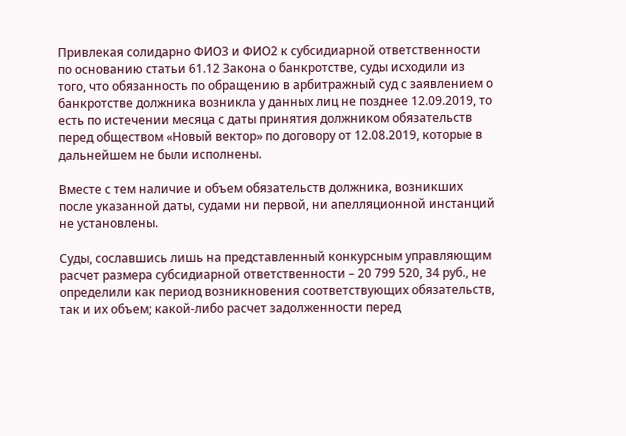Привлекая солидарно ФИО3 и ФИО2 к субсидиарной ответственности по основанию статьи 61.12 Закона о банкротстве, суды исходили из того, что обязанность по обращению в арбитражный суд с заявлением о банкротстве должника возникла у данных лиц не позднее 12.09.2019, то есть по истечении месяца с даты принятия должником обязательств перед обществом «Новый вектор» по договору от 12.08.2019, которые в дальнейшем не были исполнены.

Вместе с тем наличие и объем обязательств должника, возникших после указанной даты, судами ни первой, ни апелляционной инстанций не установлены.

Суды, сославшись лишь на представленный конкурсным управляющим расчет размера субсидиарной ответственности – 20 799 520, 34 руб., не определили как период возникновения соответствующих обязательств, так и их объем; какой-либо расчет задолженности перед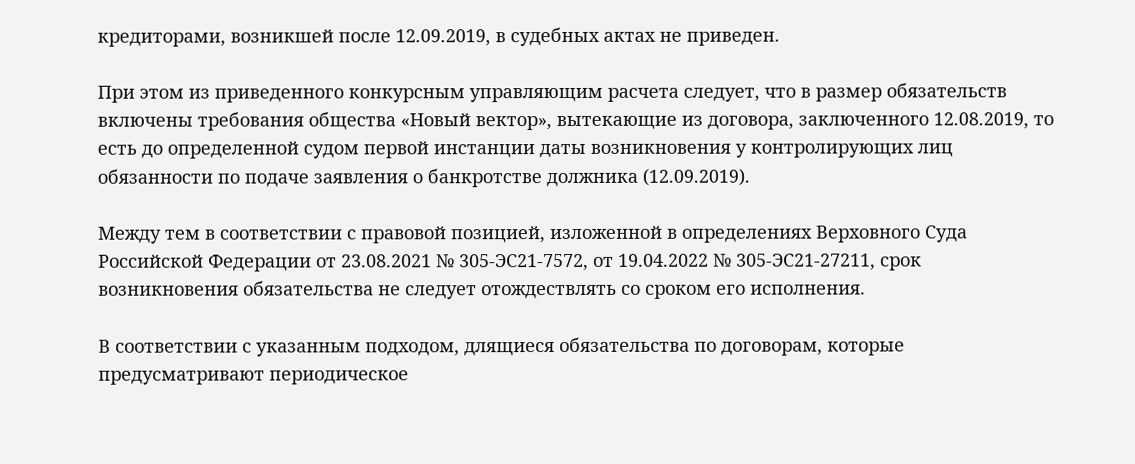кредиторами, возникшей после 12.09.2019, в судебных актах не приведен.

При этом из приведенного конкурсным управляющим расчета следует, что в размер обязательств включены требования общества «Новый вектор», вытекающие из договора, заключенного 12.08.2019, то есть до определенной судом первой инстанции даты возникновения у контролирующих лиц обязанности по подаче заявления о банкротстве должника (12.09.2019).

Между тем в соответствии с правовой позицией, изложенной в определениях Верховного Суда Российской Федерации от 23.08.2021 № 305-ЭС21-7572, от 19.04.2022 № 305-ЭС21-27211, срок возникновения обязательства не следует отождествлять со сроком его исполнения.

В соответствии с указанным подходом, длящиеся обязательства по договорам, которые предусматривают периодическое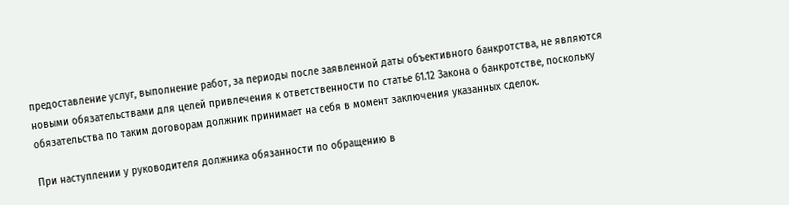предоставление услуг, выполнение работ, за периоды после заявленной даты объективного банкротства, не являются новыми обязательствами для целей привлечения к ответственности по статье 61.12 Закона о банкротстве, поскольку обязательства по таким договорам должник принимает на себя в момент заключения указанных сделок.

При наступлении у руководителя должника обязанности по обращению в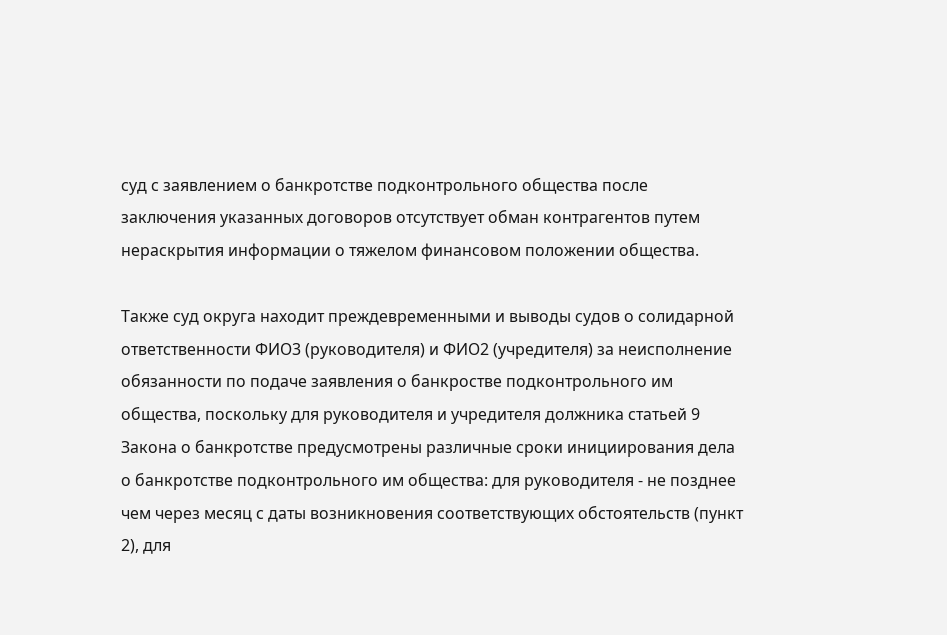суд с заявлением о банкротстве подконтрольного общества после заключения указанных договоров отсутствует обман контрагентов путем нераскрытия информации о тяжелом финансовом положении общества.

Также суд округа находит преждевременными и выводы судов о солидарной ответственности ФИО3 (руководителя) и ФИО2 (учредителя) за неисполнение обязанности по подаче заявления о банкростве подконтрольного им общества, поскольку для руководителя и учредителя должника статьей 9 Закона о банкротстве предусмотрены различные сроки инициирования дела о банкротстве подконтрольного им общества: для руководителя - не позднее чем через месяц с даты возникновения соответствующих обстоятельств (пункт 2), для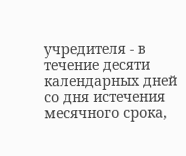учредителя - в течение десяти календарных дней со дня истечения месячного срока,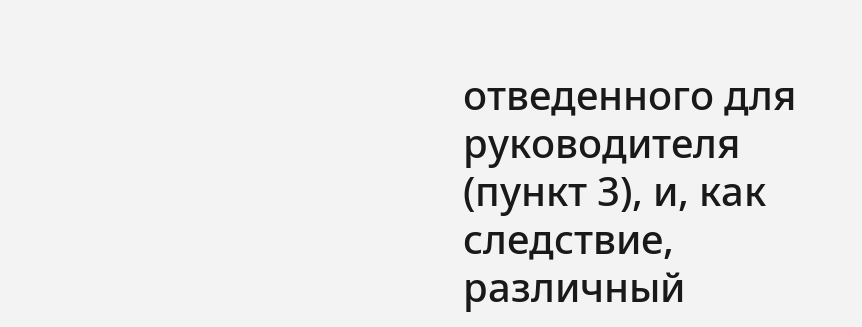отведенного для руководителя (пункт 3), и, как следствие, различный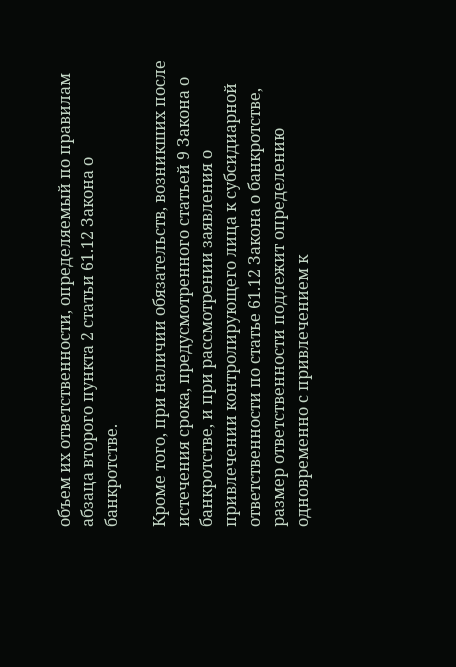объем их ответственности, определяемый по правилам абзаца второго пункта 2 статьи 61.12 Закона о банкротстве.

Кроме того, при наличии обязательств, возникших после истечения срока, предусмотренного статьей 9 Закона о банкротстве, и при рассмотрении заявления о привлечении контролирующего лица к субсидиарной ответственности по статье 61.12 Закона о банкротстве, размер ответственности подлежит определению одновременно с привлечением к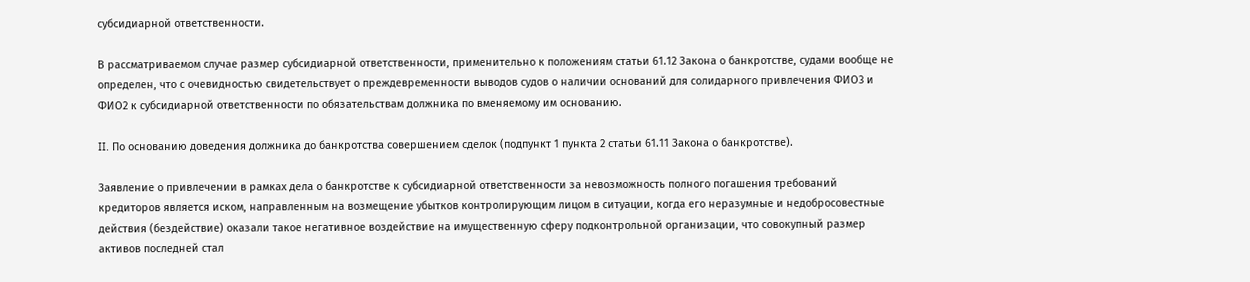субсидиарной ответственности.

В рассматриваемом случае размер субсидиарной ответственности, применительно к положениям статьи 61.12 Закона о банкротстве, судами вообще не определен, что с очевидностью свидетельствует о преждевременности выводов судов о наличии оснований для солидарного привлечения ФИО3 и ФИО2 к субсидиарной ответственности по обязательствам должника по вменяемому им основанию.

II. По основанию доведения должника до банкротства совершением сделок (подпункт 1 пункта 2 статьи 61.11 Закона о банкротстве).

Заявление о привлечении в рамках дела о банкротстве к субсидиарной ответственности за невозможность полного погашения требований кредиторов является иском, направленным на возмещение убытков контролирующим лицом в ситуации, когда его неразумные и недобросовестные действия (бездействие) оказали такое негативное воздействие на имущественную сферу подконтрольной организации, что совокупный размер активов последней стал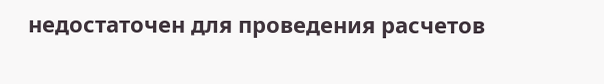недостаточен для проведения расчетов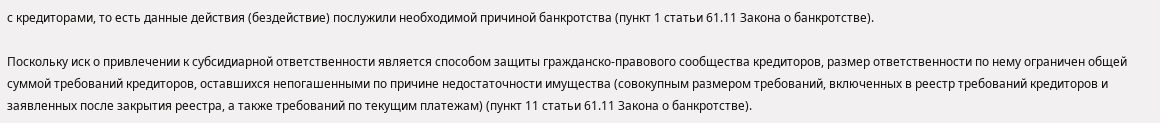с кредиторами, то есть данные действия (бездействие) послужили необходимой причиной банкротства (пункт 1 статьи 61.11 Закона о банкротстве).

Поскольку иск о привлечении к субсидиарной ответственности является способом защиты гражданско-правового сообщества кредиторов, размер ответственности по нему ограничен общей суммой требований кредиторов, оставшихся непогашенными по причине недостаточности имущества (совокупным размером требований, включенных в реестр требований кредиторов и заявленных после закрытия реестра, а также требований по текущим платежам) (пункт 11 статьи 61.11 Закона о банкротстве).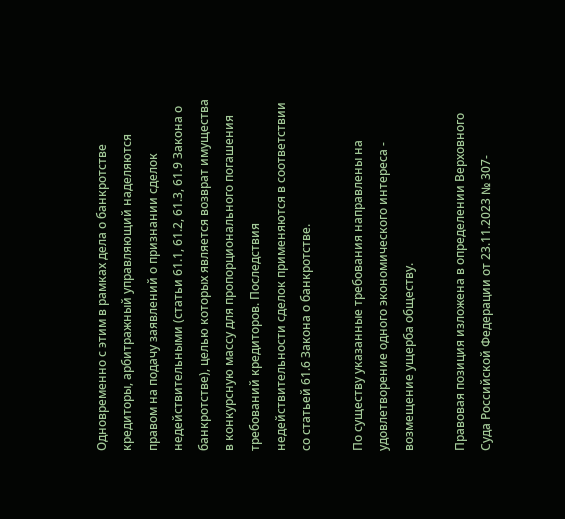Одновременно с этим в рамках дела о банкротстве кредиторы, арбитражный управляющий наделяются правом на подачу заявлений о признании сделок недействительными (статьи 61.1, 61.2, 61.3, 61.9 Закона о банкротстве), целью которых является возврат имущества в конкурсную массу для пропорционального погашения требований кредиторов. Последствия недействительности сделок применяются в соответствии со статьей 61.6 Закона о банкротстве.

По существу указанные требования направлены на удовлетворение одного экономического интереса - возмещение ущерба обществу.

Правовая позиция изложена в определении Верховного Суда Российской Федерации от 23.11.2023 № 307-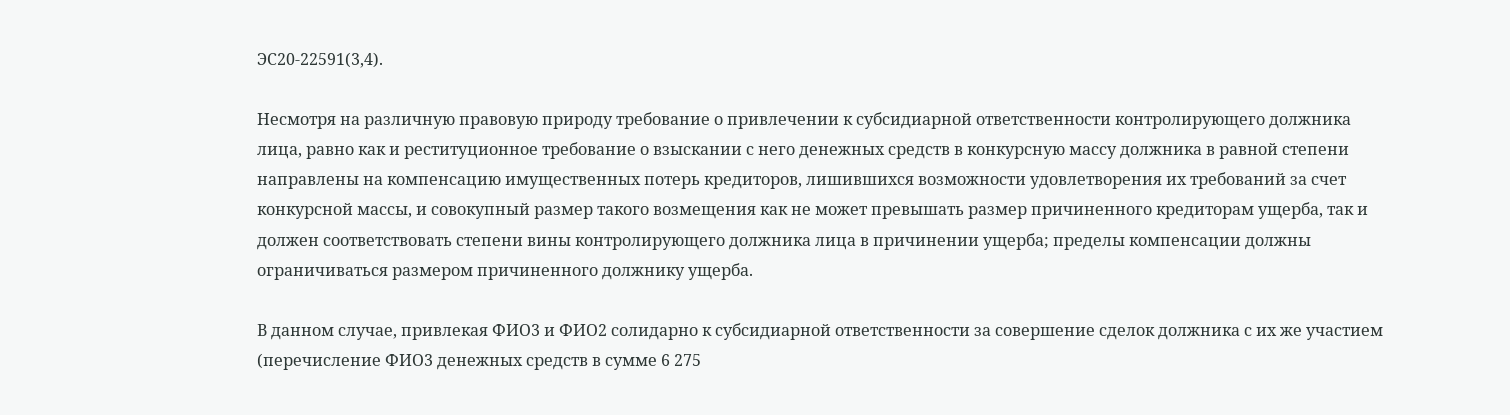ЭС20-22591(3,4).

Несмотря на различную правовую природу требование о привлечении к субсидиарной ответственности контролирующего должника лица, равно как и реституционное требование о взыскании с него денежных средств в конкурсную массу должника в равной степени направлены на компенсацию имущественных потерь кредиторов, лишившихся возможности удовлетворения их требований за счет конкурсной массы, и совокупный размер такого возмещения как не может превышать размер причиненного кредиторам ущерба, так и должен соответствовать степени вины контролирующего должника лица в причинении ущерба; пределы компенсации должны ограничиваться размером причиненного должнику ущерба.

В данном случае, привлекая ФИО3 и ФИО2 солидарно к субсидиарной ответственности за совершение сделок должника с их же участием (перечисление ФИО3 денежных средств в сумме 6 275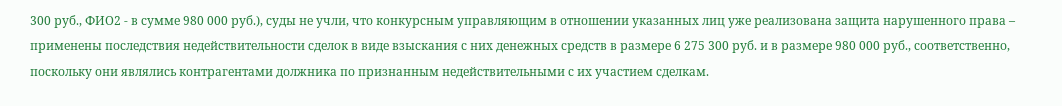300 руб., ФИО2 - в сумме 980 000 руб.), суды не учли, что конкурсным управляющим в отношении указанных лиц уже реализована защита нарушенного права – применены последствия недействительности сделок в виде взыскания с них денежных средств в размере 6 275 300 руб. и в размере 980 000 руб., соответственно, поскольку они являлись контрагентами должника по признанным недействительными с их участием сделкам.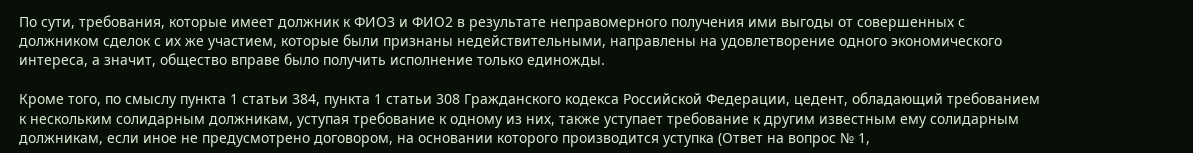По сути, требования, которые имеет должник к ФИО3 и ФИО2 в результате неправомерного получения ими выгоды от совершенных с должником сделок с их же участием, которые были признаны недействительными, направлены на удовлетворение одного экономического интереса, а значит, общество вправе было получить исполнение только единожды.

Кроме того, по смыслу пункта 1 статьи 384, пункта 1 статьи 308 Гражданского кодекса Российской Федерации, цедент, обладающий требованием к нескольким солидарным должникам, уступая требование к одному из них, также уступает требование к другим известным ему солидарным должникам, если иное не предусмотрено договором, на основании которого производится уступка (Ответ на вопрос № 1,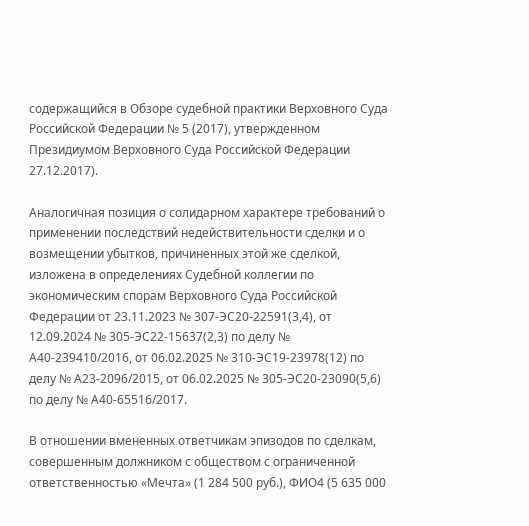содержащийся в Обзоре судебной практики Верховного Суда Российской Федерации № 5 (2017), утвержденном Президиумом Верховного Суда Российской Федерации 27.12.2017).

Аналогичная позиция о солидарном характере требований о применении последствий недействительности сделки и о возмещении убытков, причиненных этой же сделкой, изложена в определениях Судебной коллегии по экономическим спорам Верховного Суда Российской Федерации от 23.11.2023 № 307-ЭС20-22591(3,4), от 12.09.2024 № 305-ЭС22-15637(2,3) по делу № А40-239410/2016, от 06.02.2025 № 310-ЭС19-23978(12) по делу № А23-2096/2015, от 06.02.2025 № 305-ЭС20-23090(5,6) по делу № А40-65516/2017.

В отношении вмененных ответчикам эпизодов по сделкам, совершенным должником с обществом с ограниченной ответственностью «Мечта» (1 284 500 руб.), ФИО4 (5 635 000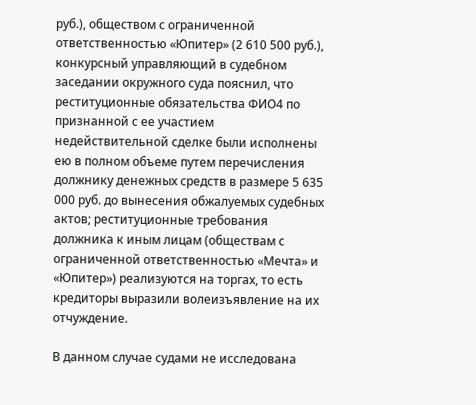руб.), обществом с ограниченной ответственностью «Юпитер» (2 610 500 руб.), конкурсный управляющий в судебном заседании окружного суда пояснил, что реституционные обязательства ФИО4 по признанной с ее участием недействительной сделке были исполнены ею в полном объеме путем перечисления должнику денежных средств в размере 5 635 000 руб. до вынесения обжалуемых судебных актов; реституционные требования должника к иным лицам (обществам с ограниченной ответственностью «Мечта» и «Юпитер») реализуются на торгах, то есть кредиторы выразили волеизъявление на их отчуждение.

В данном случае судами не исследована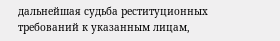дальнейшая судьба реституционных требований к указанным лицам,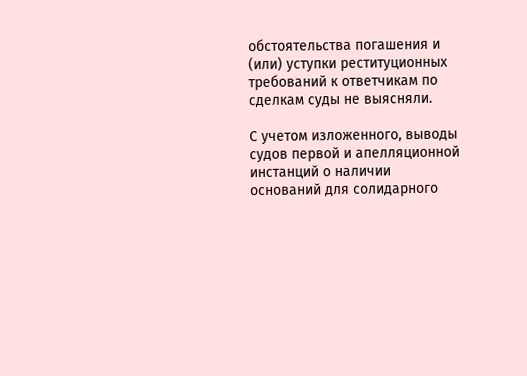обстоятельства погашения и (или) уступки реституционных требований к ответчикам по сделкам суды не выясняли.

С учетом изложенного, выводы судов первой и апелляционной инстанций о наличии оснований для солидарного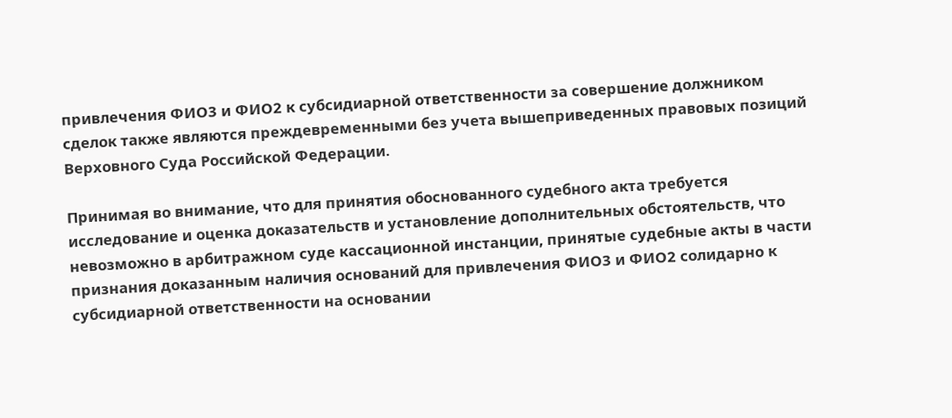привлечения ФИО3 и ФИО2 к субсидиарной ответственности за совершение должником сделок также являются преждевременными без учета вышеприведенных правовых позиций Верховного Суда Российской Федерации.

Принимая во внимание, что для принятия обоснованного судебного акта требуется исследование и оценка доказательств и установление дополнительных обстоятельств, что невозможно в арбитражном суде кассационной инстанции, принятые судебные акты в части признания доказанным наличия оснований для привлечения ФИО3 и ФИО2 солидарно к субсидиарной ответственности на основании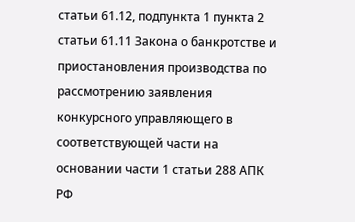статьи 61.12, подпункта 1 пункта 2 статьи 61.11 Закона о банкротстве и приостановления производства по рассмотрению заявления конкурсного управляющего в соответствующей части на основании части 1 статьи 288 АПК РФ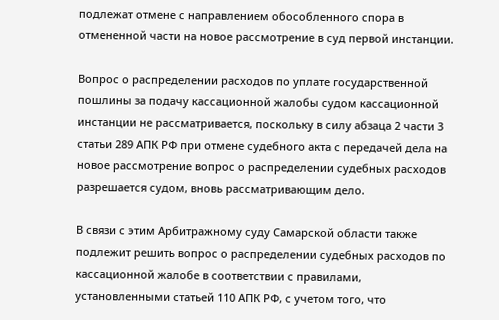подлежат отмене с направлением обособленного спора в отмененной части на новое рассмотрение в суд первой инстанции.

Вопрос о распределении расходов по уплате государственной пошлины за подачу кассационной жалобы судом кассационной инстанции не рассматривается, поскольку в силу абзаца 2 части 3 статьи 289 АПК РФ при отмене судебного акта с передачей дела на новое рассмотрение вопрос о распределении судебных расходов разрешается судом, вновь рассматривающим дело.

В связи с этим Арбитражному суду Самарской области также подлежит решить вопрос о распределении судебных расходов по кассационной жалобе в соответствии с правилами, установленными статьей 110 АПК РФ, с учетом того, что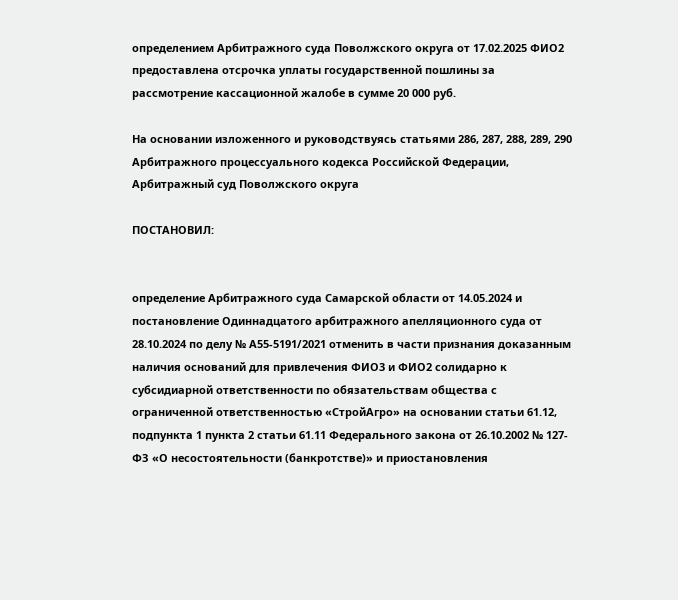определением Арбитражного суда Поволжского округа от 17.02.2025 ФИО2 предоставлена отсрочка уплаты государственной пошлины за рассмотрение кассационной жалобе в сумме 20 000 руб.

На основании изложенного и руководствуясь статьями 286, 287, 288, 289, 290 Арбитражного процессуального кодекса Российской Федерации, Арбитражный суд Поволжского округа

ПОСТАНОВИЛ:


определение Арбитражного суда Самарской области от 14.05.2024 и постановление Одиннадцатого арбитражного апелляционного суда от 28.10.2024 по делу № А55-5191/2021 отменить в части признания доказанным наличия оснований для привлечения ФИО3 и ФИО2 солидарно к субсидиарной ответственности по обязательствам общества с ограниченной ответственностью «СтройАгро» на основании статьи 61.12, подпункта 1 пункта 2 статьи 61.11 Федерального закона от 26.10.2002 № 127-ФЗ «О несостоятельности (банкротстве)» и приостановления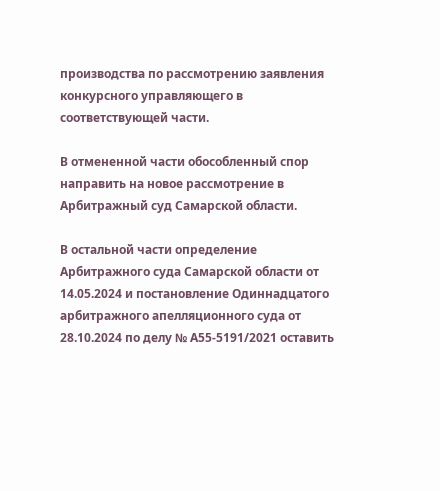производства по рассмотрению заявления конкурсного управляющего в соответствующей части.

В отмененной части обособленный спор направить на новое рассмотрение в Арбитражный суд Самарской области.

В остальной части определение Арбитражного суда Самарской области от 14.05.2024 и постановление Одиннадцатого арбитражного апелляционного суда от 28.10.2024 по делу № А55-5191/2021 оставить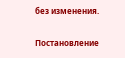без изменения.

Постановление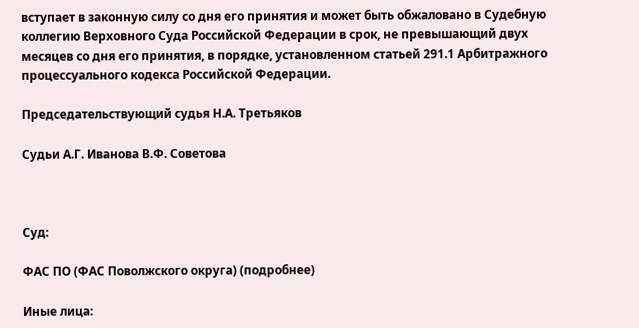вступает в законную силу со дня его принятия и может быть обжаловано в Судебную коллегию Верховного Суда Российской Федерации в срок, не превышающий двух месяцев со дня его принятия, в порядке, установленном статьей 291.1 Арбитражного процессуального кодекса Российской Федерации.

Председательствующий судья Н.А. Третьяков

Судьи А.Г. Иванова В.Ф. Советова



Суд:

ФАС ПО (ФАС Поволжского округа) (подробнее)

Иные лица: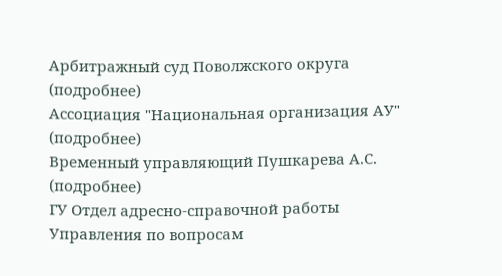Арбитражный суд Поволжского округа (подробнее)
Ассоциация "Национальная организация АУ" (подробнее)
Временный управляющий Пушкарева А.С. (подробнее)
ГУ Отдел адресно-справочной работы Управления по вопросам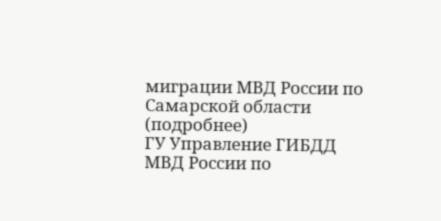миграции МВД России по Самарской области (подробнее)
ГУ Управление ГИБДД МВД России по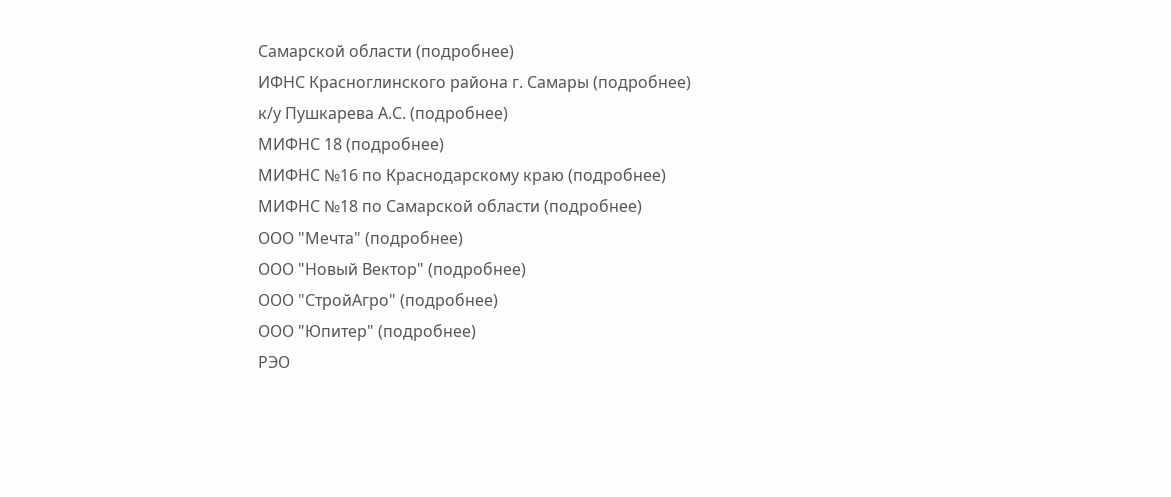Самарской области (подробнее)
ИФНС Красноглинского района г. Самары (подробнее)
к/у Пушкарева А.С. (подробнее)
МИФНС 18 (подробнее)
МИФНС №16 по Краснодарскому краю (подробнее)
МИФНС №18 по Самарской области (подробнее)
ООО "Мечта" (подробнее)
ООО "Новый Вектор" (подробнее)
ООО "СтройАгро" (подробнее)
ООО "Юпитер" (подробнее)
РЭО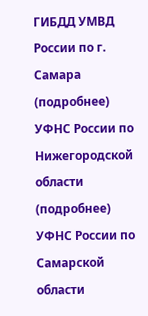ГИБДД УМВД России по г. Самара (подробнее)
УФНС России по Нижегородской области (подробнее)
УФНС России по Самарской области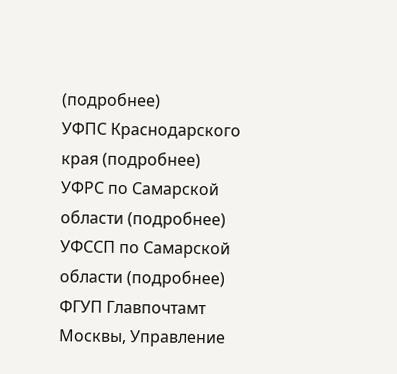(подробнее)
УФПС Краснодарского края (подробнее)
УФРС по Самарской области (подробнее)
УФССП по Самарской области (подробнее)
ФГУП Главпочтамт Москвы, Управление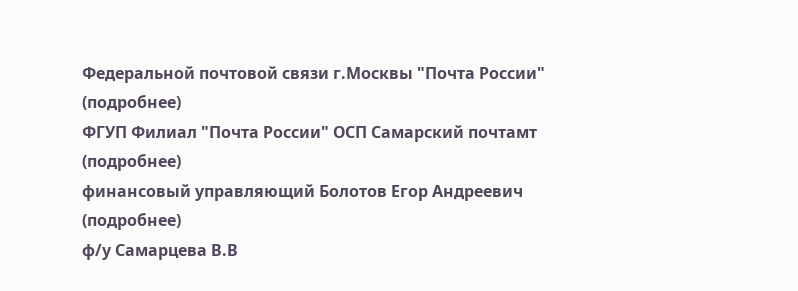Федеральной почтовой связи г.Москвы "Почта России" (подробнее)
ФГУП Филиал "Почта России" ОСП Самарский почтамт (подробнее)
финансовый управляющий Болотов Егор Андреевич (подробнее)
ф/у Самарцева В.В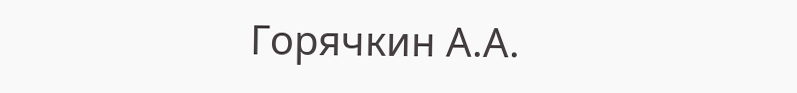Горячкин А.А.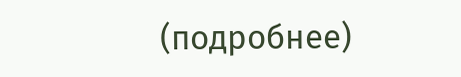(подробнее)